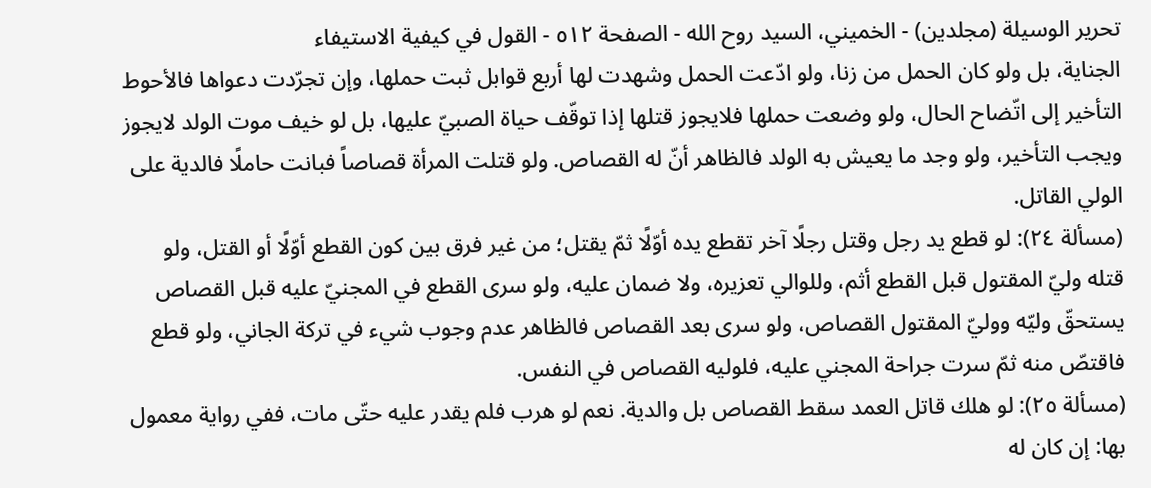تحرير الوسيلة (مجلدین) - الخميني، السيد روح الله - الصفحة ٥١٢ - القول في كيفية الاستيفاء
الجناية، بل ولو كان الحمل من زنا، ولو ادّعت الحمل وشهدت لها أربع قوابل ثبت حملها، وإن تجرّدت دعواها فالأحوط التأخير إلى اتّضاح الحال، ولو وضعت حملها فلايجوز قتلها إذا توقّف حياة الصبيّ عليها، بل لو خيف موت الولد لايجوز ويجب التأخير، ولو وجد ما يعيش به الولد فالظاهر أنّ له القصاص. ولو قتلت المرأة قصاصاً فبانت حاملًا فالدية على الولي القاتل.
(مسألة ٢٤): لو قطع يد رجل وقتل رجلًا آخر تقطع يده أوّلًا ثمّ يقتل؛ من غير فرق بين كون القطع أوّلًا أو القتل، ولو قتله وليّ المقتول قبل القطع أثم، وللوالي تعزيره، ولا ضمان عليه، ولو سرى القطع في المجنيّ عليه قبل القصاص يستحقّ وليّه ووليّ المقتول القصاص، ولو سرى بعد القصاص فالظاهر عدم وجوب شيء في تركة الجاني، ولو قطع فاقتصّ منه ثمّ سرت جراحة المجني عليه، فلوليه القصاص في النفس.
(مسألة ٢٥): لو هلك قاتل العمد سقط القصاص بل والدية. نعم لو هرب فلم يقدر عليه حتّى مات، ففي رواية معمول بها: إن كان له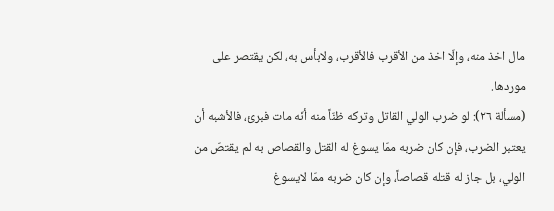مال اخذ منه، وإلّا اخذ من الأقرب فالأقرب، ولابأس به، لكن يقتصر على موردها.
(مسألة ٢٦): لو ضرب الولي القاتل وتركه ظنّاً منه أنّه مات فبرئ، فالأشبه أن يعتبر الضرب، فإن كان ضربه ممّا يسوغ له القتل والقصاص به لم يقتصّ من الولي، بل جاز له قتله قصاصاً، وإن كان ضربه ممّا لايسوغ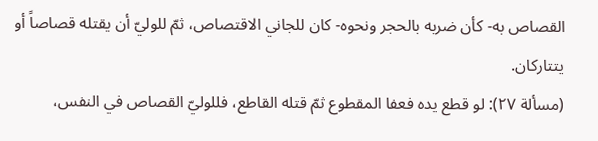القصاص به- كأن ضربه بالحجر ونحوه- كان للجاني الاقتصاص، ثمّ للوليّ أن يقتله قصاصاً أو يتتاركان.
(مسألة ٢٧): لو قطع يده فعفا المقطوع ثمّ قتله القاطع، فللوليّ القصاص في النفس،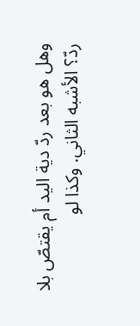وهل هو بعد ردّ دية اليد أم يقتصّ بلا ردّ؟ الأشبه الثاني. وكذا لو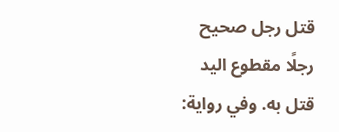قتل رجل صحيح رجلًا مقطوع اليد قتل به. وفي رواية: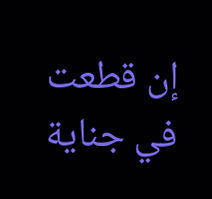إن قطعت في جناية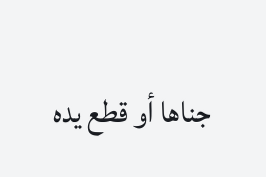جناها أو قطع يده